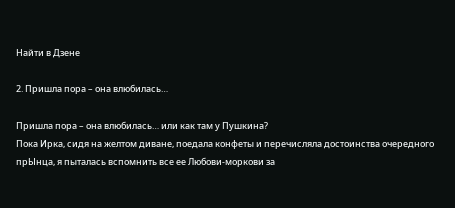Найти в Дзене

2. Пришла пора – она влюбилась…

Пришла пора – она влюбилась… или как там у Пушкина?
Пока Ирка, сидя на желтом диване, поедала конфеты и перечисляла достоинства очередного прЫнца, я пыталась вспомнить все ее Любови-моркови за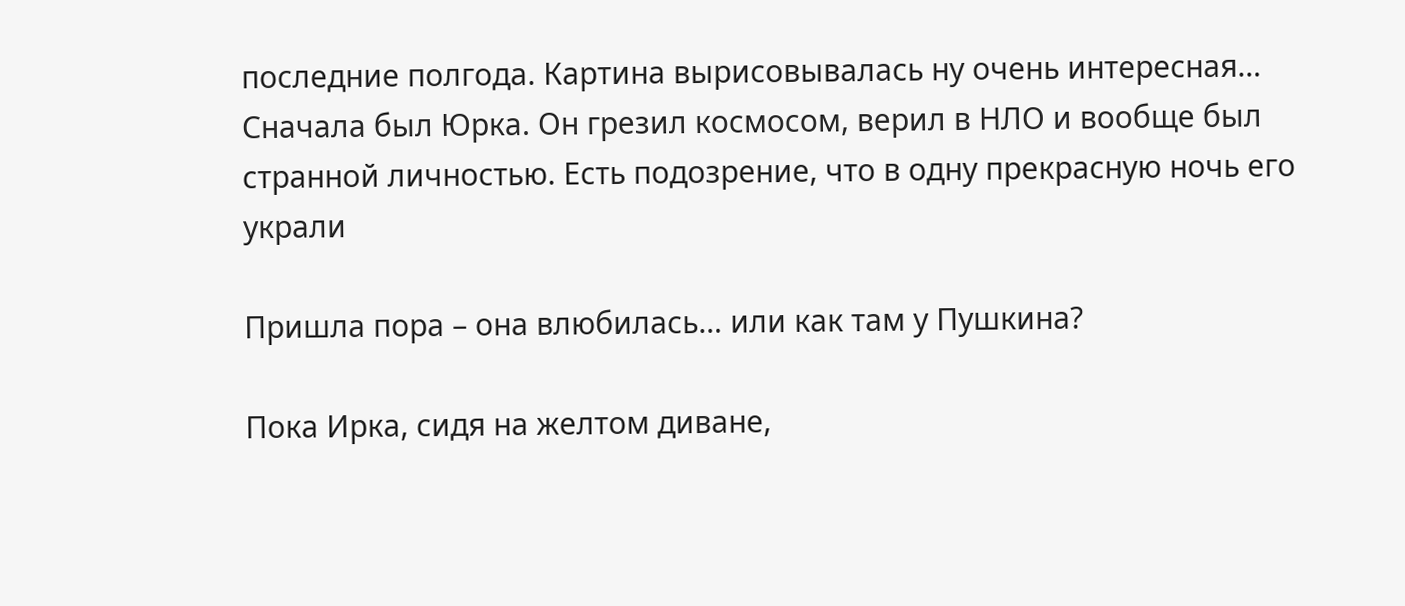последние полгода. Картина вырисовывалась ну очень интересная…
Сначала был Юрка. Он грезил космосом, верил в НЛО и вообще был странной личностью. Есть подозрение, что в одну прекрасную ночь его украли

Пришла пора – она влюбилась… или как там у Пушкина?

Пока Ирка, сидя на желтом диване,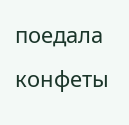поедала конфеты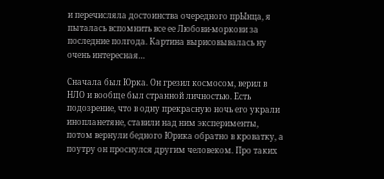и перечисляла достоинства очередного прЫнца, я пыталась вспомнить все ее Любови-моркови за последние полгода. Картина вырисовывалась ну очень интересная…

Сначала был Юрка. Он грезил космосом, верил в НЛО и вообще был странной личностью. Есть подозрение, что в одну прекрасную ночь его украли инопланетяне, ставили над ним эксперименты, потом вернули бедного Юрика обратно в кроватку, а поутру он проснулся другим человеком. Про таких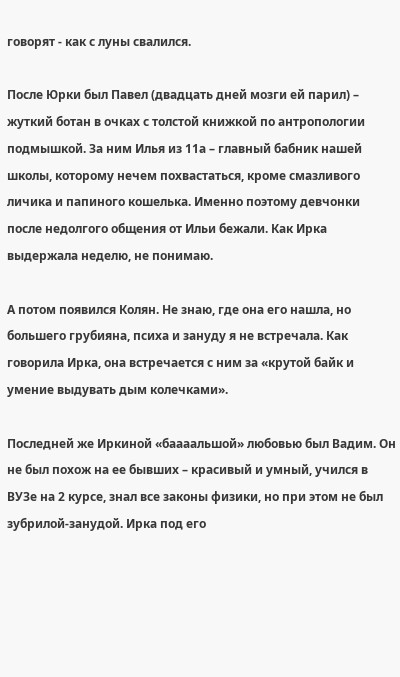говорят - как с луны свалился.

После Юрки был Павел (двадцать дней мозги ей парил) – жуткий ботан в очках с толстой книжкой по антропологии подмышкой. За ним Илья из 11а – главный бабник нашей школы, которому нечем похвастаться, кроме смазливого личика и папиного кошелька. Именно поэтому девчонки после недолгого общения от Ильи бежали. Как Ирка выдержала неделю, не понимаю.

А потом появился Колян. Не знаю, где она его нашла, но большего грубияна, психа и зануду я не встречала. Как говорила Ирка, она встречается с ним за «крутой байк и умение выдувать дым колечками».

Последней же Иркиной «баааальшой» любовью был Вадим. Он не был похож на ее бывших – красивый и умный, учился в ВУЗе на 2 курсе, знал все законы физики, но при этом не был зубрилой-занудой. Ирка под его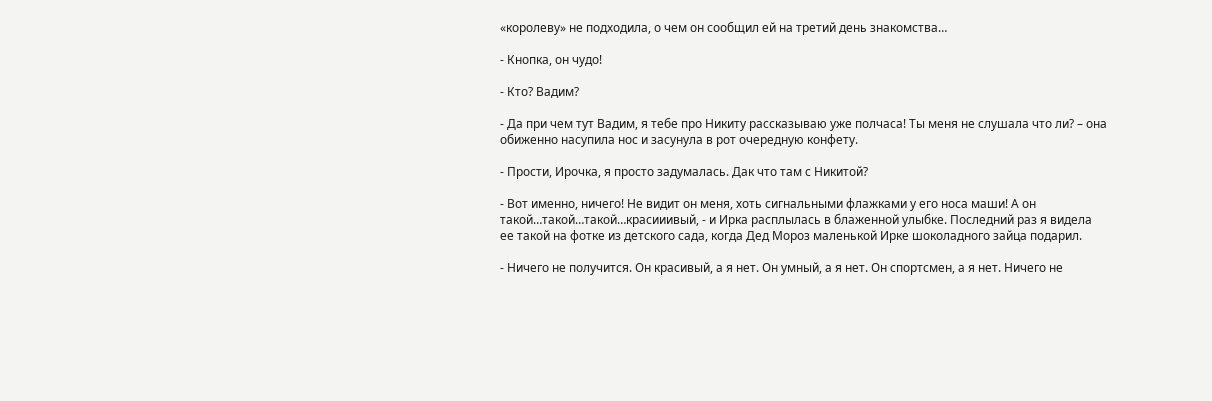«королеву» не подходила, о чем он сообщил ей на третий день знакомства…

- Кнопка, он чудо!

- Кто? Вадим?

- Да при чем тут Вадим, я тебе про Никиту рассказываю уже полчаса! Ты меня не слушала что ли? – она обиженно насупила нос и засунула в рот очередную конфету.

- Прости, Ирочка, я просто задумалась. Дак что там с Никитой?

- Вот именно, ничего! Не видит он меня, хоть сигнальными флажками у его носа маши! А он такой…такой…такой…красииивый, - и Ирка расплылась в блаженной улыбке. Последний раз я видела ее такой на фотке из детского сада, когда Дед Мороз маленькой Ирке шоколадного зайца подарил.

- Ничего не получится. Он красивый, а я нет. Он умный, а я нет. Он спортсмен, а я нет. Ничего не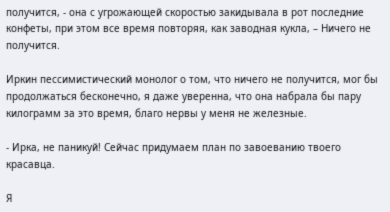получится, - она с угрожающей скоростью закидывала в рот последние конфеты, при этом все время повторяя, как заводная кукла, – Ничего не получится.

Иркин пессимистический монолог о том, что ничего не получится, мог бы продолжаться бесконечно, я даже уверенна, что она набрала бы пару килограмм за это время, благо нервы у меня не железные.

- Ирка, не паникуй! Сейчас придумаем план по завоеванию твоего красавца.

Я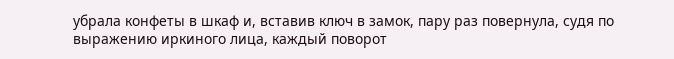убрала конфеты в шкаф и, вставив ключ в замок, пару раз повернула, судя по выражению иркиного лица, каждый поворот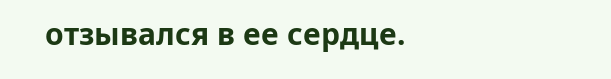отзывался в ее сердце.